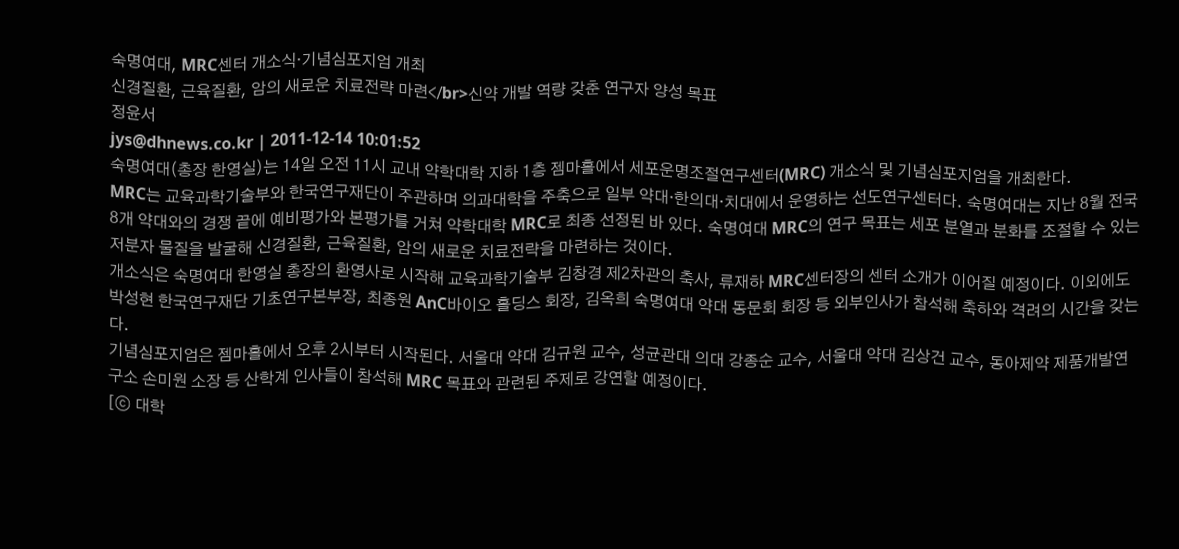숙명여대, MRC센터 개소식·기념심포지엄 개최
신경질환, 근육질환, 암의 새로운 치료전략 마련</br>신약 개발 역량 갖춘 연구자 양성 목표
정윤서
jys@dhnews.co.kr | 2011-12-14 10:01:52
숙명여대(총장 한영실)는 14일 오전 11시 교내 약학대학 지하 1층 젬마홀에서 세포운명조절연구센터(MRC) 개소식 및 기념심포지엄을 개최한다.
MRC는 교육과학기술부와 한국연구재단이 주관하며 의과대학을 주축으로 일부 약대·한의대·치대에서 운영하는 선도연구센터다. 숙명여대는 지난 8월 전국 8개 약대와의 경쟁 끝에 예비평가와 본평가를 거쳐 약학대학 MRC로 최종 선정된 바 있다. 숙명여대 MRC의 연구 목표는 세포 분열과 분화를 조절할 수 있는 저분자 물질을 발굴해 신경질환, 근육질환, 암의 새로운 치료전략을 마련하는 것이다.
개소식은 숙명여대 한영실 총장의 환영사로 시작해 교육과학기술부 김창경 제2차관의 축사, 류재하 MRC센터장의 센터 소개가 이어질 예정이다. 이외에도 박성현 한국연구재단 기초연구본부장, 최종원 AnC바이오 홀딩스 회장, 김옥희 숙명여대 약대 동문회 회장 등 외부인사가 참석해 축하와 격려의 시간을 갖는다.
기념심포지엄은 젬마홀에서 오후 2시부터 시작된다. 서울대 약대 김규원 교수, 성균관대 의대 강종순 교수, 서울대 약대 김상건 교수, 동아제약 제품개발연구소 손미원 소장 등 산학계 인사들이 참석해 MRC 목표와 관련된 주제로 강연할 예정이다.
[ⓒ 대학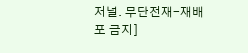저널. 무단전재-재배포 금지]